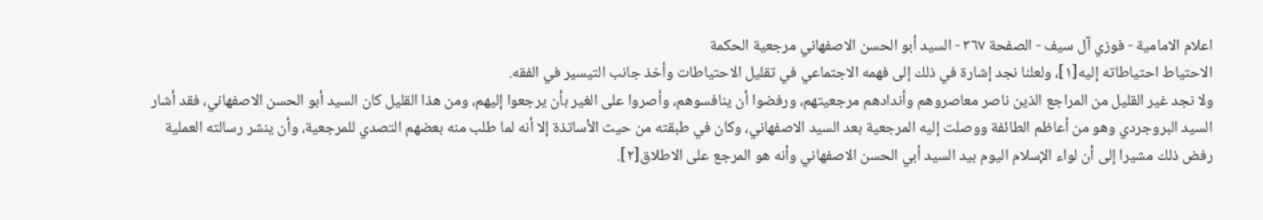اعلام الامامیة - فوزي آل سيف - الصفحة ٣٦٧ - السيد أبو الحسن الاصفهاني مرجعية الحكمة
الاحتياط احتياطاته إليه[١]، ولعلنا نجد إشارة في ذلك إلى فهمه الاجتماعي في تقليل الاحتياطات وأخذ جانب التيسير في الفقه.
ولا نجد غير القليل من المراجع الذين ناصر معاصروهم وأندادهم مرجعيتهم، ورفضوا أن ينافسوهم، وأصروا على الغير بأن يرجعوا إليهم، ومن هذا القليل كان السيد أبو الحسن الاصفهاني، فقد أشار السيد البروجردي وهو من أعاظم الطائفة ووصلت إليه المرجعية بعد السيد الاصفهاني، وكان في طبقته من حيث الأساتذة إلا أنه لما طلب منه بعضهم التصدي للمرجعية، وأن ينشر رسالته العملية رفض ذلك مشيرا إلى أن لواء الإسلام اليوم بيد السيد أبي الحسن الاصفهاني وأنه هو المرجع على الاطلاق[٢].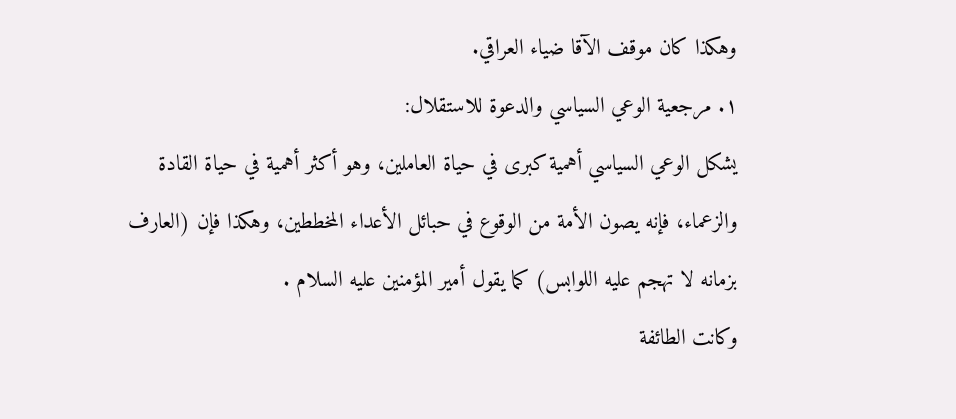وهكذا كان موقف الآقا ضياء العراقي.
١. مرجعية الوعي السياسي والدعوة للاستقلال:
يشكل الوعي السياسي أهمية كبرى في حياة العاملين، وهو أكثر أهمية في حياة القادة والزعماء، فإنه يصون الأمة من الوقوع في حبائل الأعداء المخططين، وهكذا فإن (العارف بزمانه لا تهجم عليه اللوابس) كما يقول أمير المؤمنين عليه السلام .
وكانت الطائفة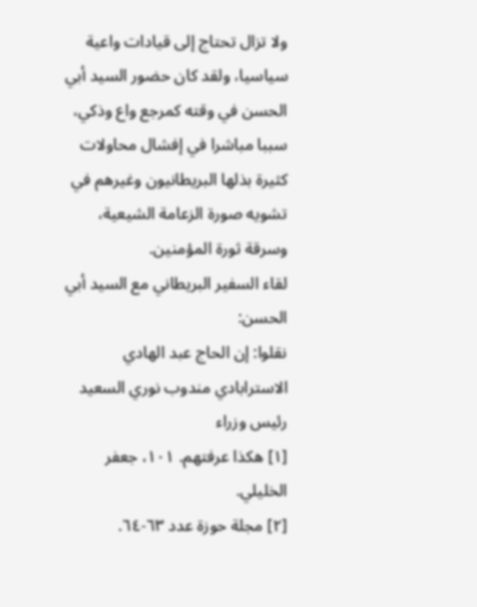ولا تزال تحتاج إلى قيادات واعية سياسيا، ولقد كان حضور السيد أبي الحسن في وقته كمرجع واع وذكي، سببا مباشرا في إفشال محاولات كثيرة بذلها البريطانيون وغيرهم في تشويه صورة الزعامة الشيعية، وسرقة ثورة المؤمنين.
لقاء السفير البريطاني مع السيد أبي الحسن:
نقلوا: إن الحاج عبد الهادي الاسترابادي مندوب نوري السعيد رئيس وزراء
[١] هكذا عرفتهم. ١٠١، جعفر الخليلي.
[٢] مجلة حوزة عدد ٦٣-٦٤.